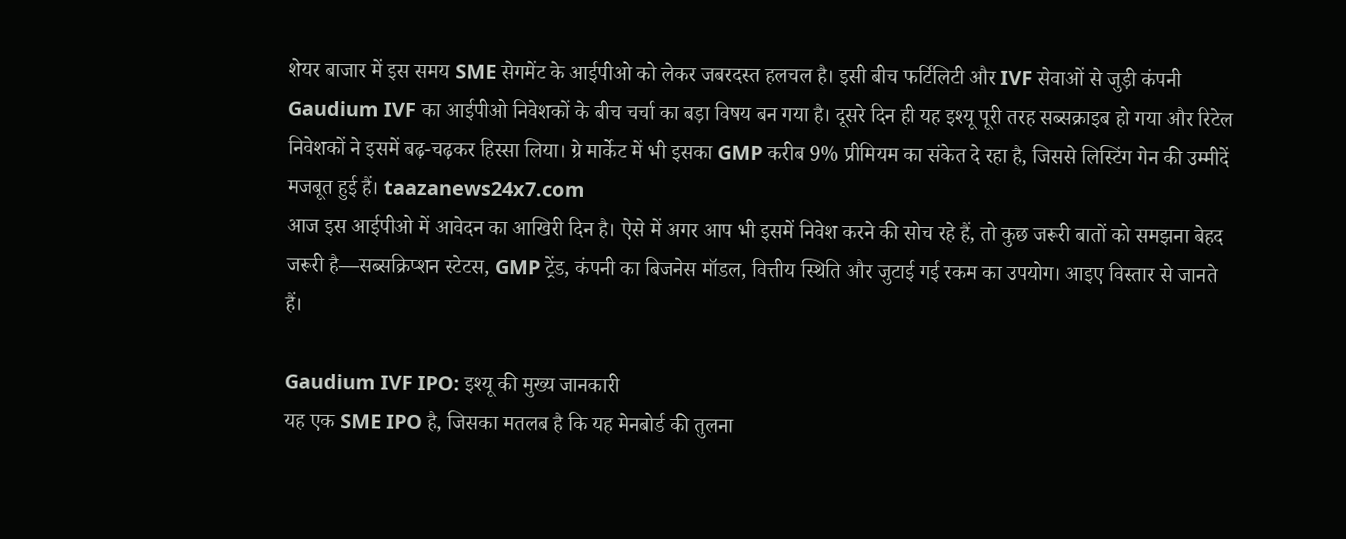शेयर बाजार में इस समय SME सेगमेंट के आईपीओ को लेकर जबरदस्त हलचल है। इसी बीच फर्टिलिटी और IVF सेवाओं से जुड़ी कंपनी Gaudium IVF का आईपीओ निवेशकों के बीच चर्चा का बड़ा विषय बन गया है। दूसरे दिन ही यह इश्यू पूरी तरह सब्सक्राइब हो गया और रिटेल निवेशकों ने इसमें बढ़-चढ़कर हिस्सा लिया। ग्रे मार्केट में भी इसका GMP करीब 9% प्रीमियम का संकेत दे रहा है, जिससे लिस्टिंग गेन की उम्मीदें मजबूत हुई हैं। taazanews24x7.com
आज इस आईपीओ में आवेदन का आखिरी दिन है। ऐसे में अगर आप भी इसमें निवेश करने की सोच रहे हैं, तो कुछ जरूरी बातों को समझना बेहद जरूरी है—सब्सक्रिप्शन स्टेटस, GMP ट्रेंड, कंपनी का बिजनेस मॉडल, वित्तीय स्थिति और जुटाई गई रकम का उपयोग। आइए विस्तार से जानते हैं।

Gaudium IVF IPO: इश्यू की मुख्य जानकारी
यह एक SME IPO है, जिसका मतलब है कि यह मेनबोर्ड की तुलना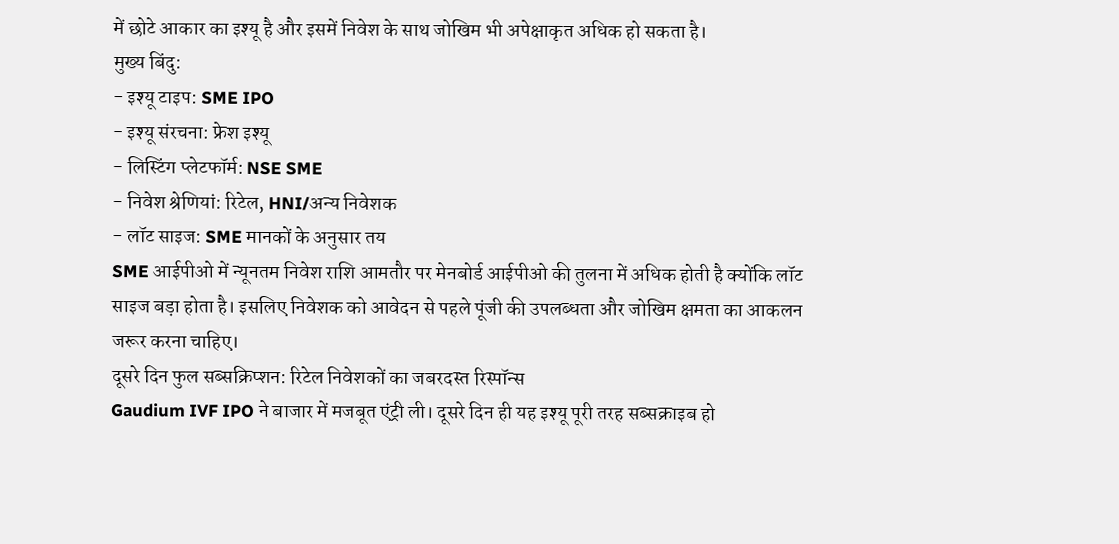में छोटे आकार का इश्यू है और इसमें निवेश के साथ जोखिम भी अपेक्षाकृत अधिक हो सकता है।
मुख्य बिंदु:
- इश्यू टाइप: SME IPO
- इश्यू संरचना: फ्रेश इश्यू
- लिस्टिंग प्लेटफॉर्म: NSE SME
- निवेश श्रेणियां: रिटेल, HNI/अन्य निवेशक
- लॉट साइज: SME मानकों के अनुसार तय
SME आईपीओ में न्यूनतम निवेश राशि आमतौर पर मेनबोर्ड आईपीओ की तुलना में अधिक होती है क्योंकि लॉट साइज बड़ा होता है। इसलिए निवेशक को आवेदन से पहले पूंजी की उपलब्धता और जोखिम क्षमता का आकलन जरूर करना चाहिए।
दूसरे दिन फुल सब्सक्रिप्शन: रिटेल निवेशकों का जबरदस्त रिस्पॉन्स
Gaudium IVF IPO ने बाजार में मजबूत एंट्री ली। दूसरे दिन ही यह इश्यू पूरी तरह सब्सक्राइब हो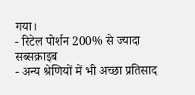गया।
- रिटेल पोर्शन 200% से ज्यादा सब्सक्राइब
- अन्य श्रेणियों में भी अच्छा प्रतिसाद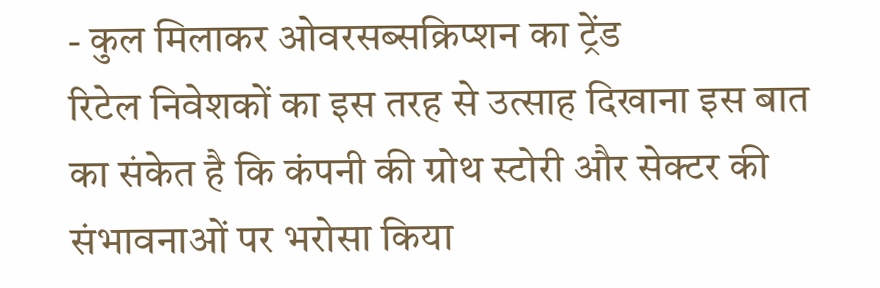- कुल मिलाकर ओवरसब्सक्रिप्शन का ट्रेंड
रिटेल निवेशकों का इस तरह से उत्साह दिखाना इस बात का संकेत है कि कंपनी की ग्रोथ स्टोरी और सेक्टर की संभावनाओं पर भरोसा किया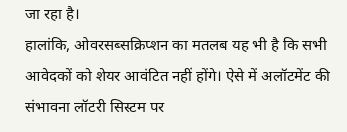जा रहा है।
हालांकि, ओवरसब्सक्रिप्शन का मतलब यह भी है कि सभी आवेदकों को शेयर आवंटित नहीं होंगे। ऐसे में अलॉटमेंट की संभावना लॉटरी सिस्टम पर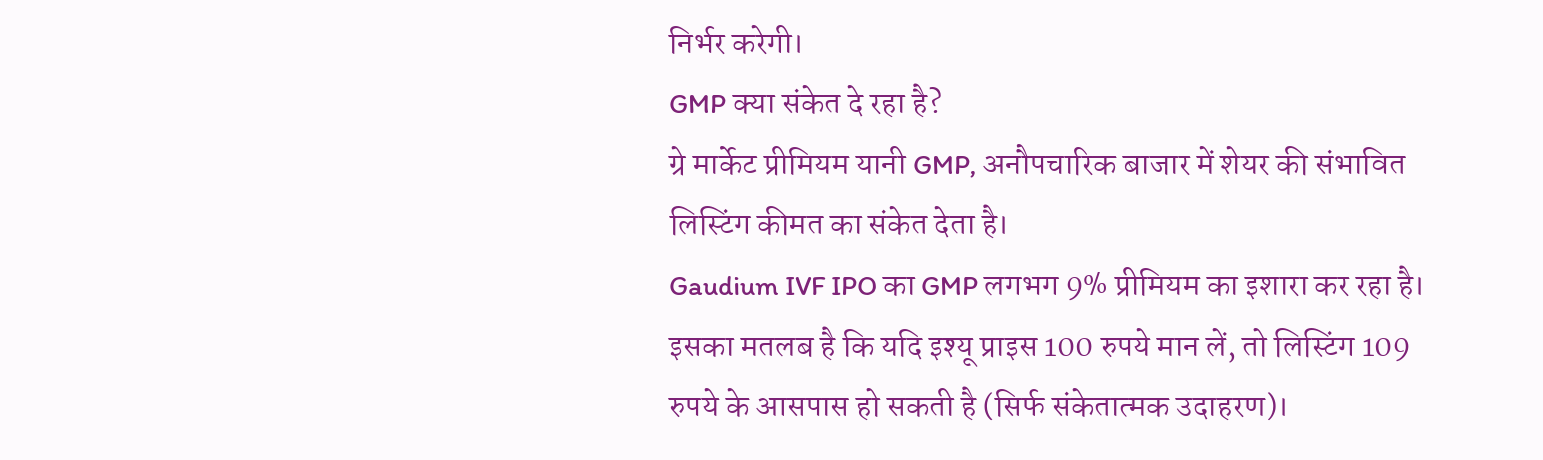निर्भर करेगी।
GMP क्या संकेत दे रहा है?
ग्रे मार्केट प्रीमियम यानी GMP, अनौपचारिक बाजार में शेयर की संभावित लिस्टिंग कीमत का संकेत देता है।
Gaudium IVF IPO का GMP लगभग 9% प्रीमियम का इशारा कर रहा है। इसका मतलब है कि यदि इश्यू प्राइस 100 रुपये मान लें, तो लिस्टिंग 109 रुपये के आसपास हो सकती है (सिर्फ संकेतात्मक उदाहरण)।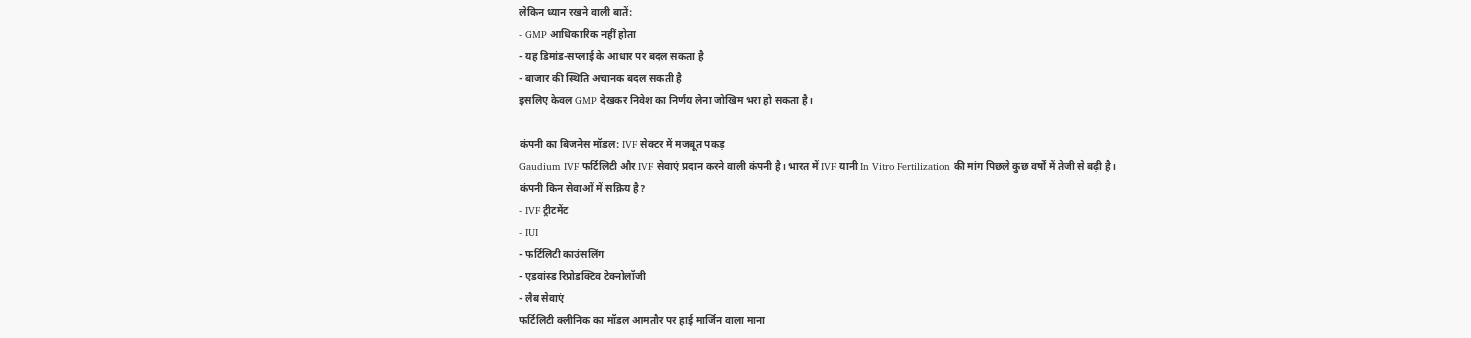लेकिन ध्यान रखने वाली बातें:
- GMP आधिकारिक नहीं होता
- यह डिमांड-सप्लाई के आधार पर बदल सकता है
- बाजार की स्थिति अचानक बदल सकती है
इसलिए केवल GMP देखकर निवेश का निर्णय लेना जोखिम भरा हो सकता है।

कंपनी का बिजनेस मॉडल: IVF सेक्टर में मजबूत पकड़
Gaudium IVF फर्टिलिटी और IVF सेवाएं प्रदान करने वाली कंपनी है। भारत में IVF यानी In Vitro Fertilization की मांग पिछले कुछ वर्षों में तेजी से बढ़ी है।
कंपनी किन सेवाओं में सक्रिय है?
- IVF ट्रीटमेंट
- IUI
- फर्टिलिटी काउंसलिंग
- एडवांस्ड रिप्रोडक्टिव टेक्नोलॉजी
- लैब सेवाएं
फर्टिलिटी क्लीनिक का मॉडल आमतौर पर हाई मार्जिन वाला माना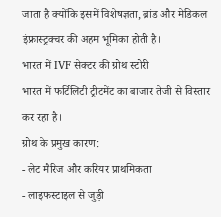जाता है क्योंकि इसमें विशेषज्ञता, ब्रांड और मेडिकल इंफ्रास्ट्रक्चर की अहम भूमिका होती है।
भारत में IVF सेक्टर की ग्रोथ स्टोरी
भारत में फर्टिलिटी ट्रीटमेंट का बाजार तेजी से विस्तार कर रहा है।
ग्रोथ के प्रमुख कारण:
- लेट मैरिज और करियर प्राथमिकता
- लाइफस्टाइल से जुड़ी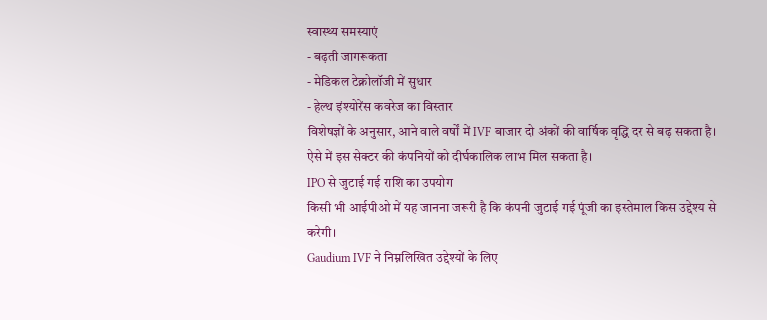स्वास्थ्य समस्याएं
- बढ़ती जागरूकता
- मेडिकल टेक्नोलॉजी में सुधार
- हेल्थ इंश्योरेंस कवरेज का विस्तार
विशेषज्ञों के अनुसार, आने वाले वर्षों में IVF बाजार दो अंकों की वार्षिक वृद्धि दर से बढ़ सकता है। ऐसे में इस सेक्टर की कंपनियों को दीर्घकालिक लाभ मिल सकता है।
IPO से जुटाई गई राशि का उपयोग
किसी भी आईपीओ में यह जानना जरूरी है कि कंपनी जुटाई गई पूंजी का इस्तेमाल किस उद्देश्य से करेगी।
Gaudium IVF ने निम्नलिखित उद्देश्यों के लिए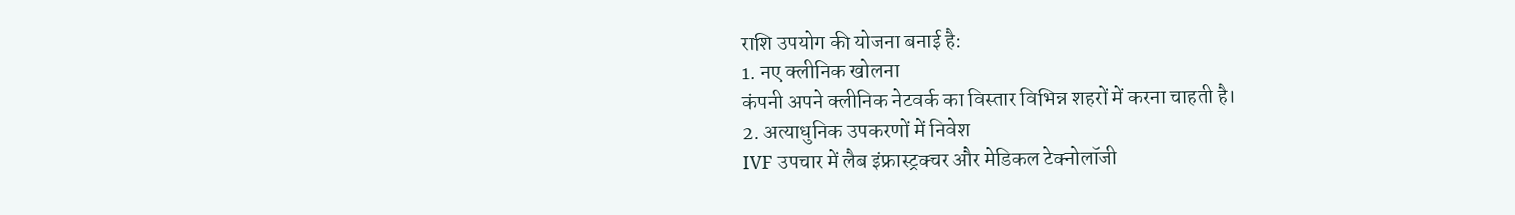राशि उपयोग की योजना बनाई है:
1. नए क्लीनिक खोलना
कंपनी अपने क्लीनिक नेटवर्क का विस्तार विभिन्न शहरों में करना चाहती है।
2. अत्याधुनिक उपकरणों में निवेश
IVF उपचार में लैब इंफ्रास्ट्रक्चर और मेडिकल टेक्नोलॉजी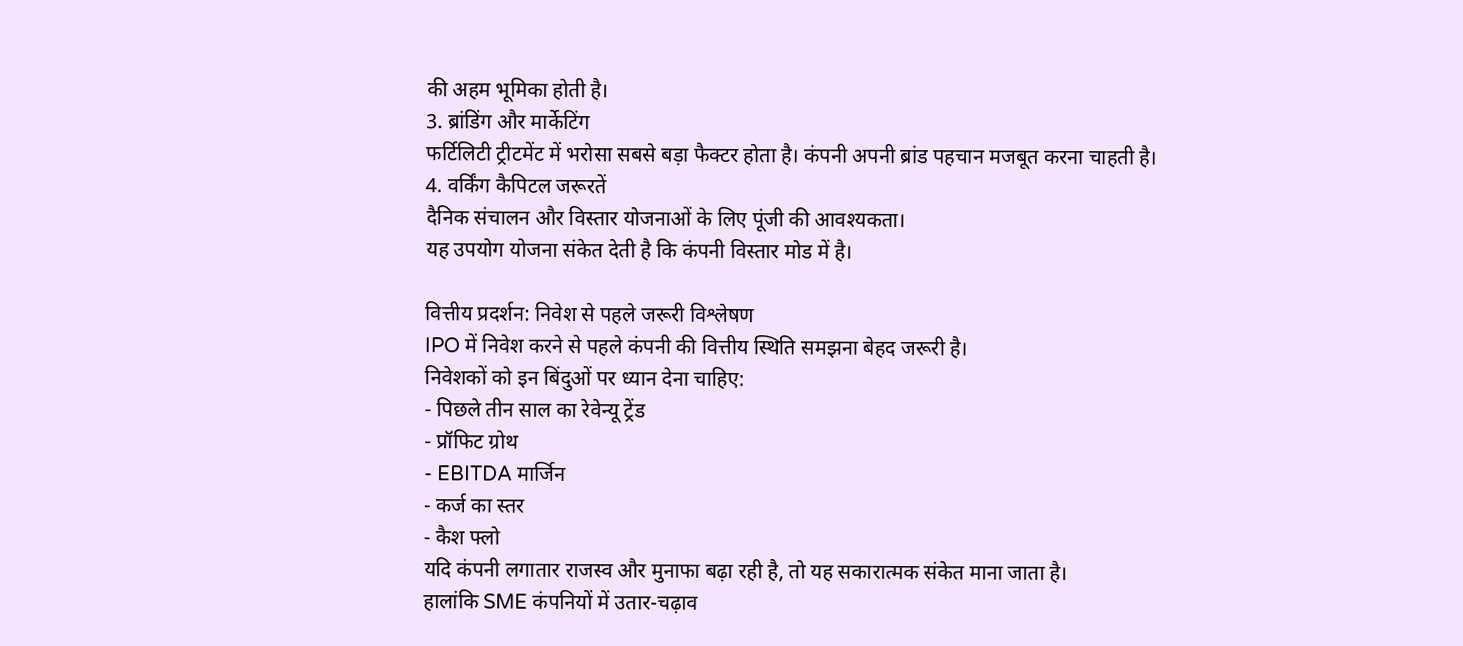की अहम भूमिका होती है।
3. ब्रांडिंग और मार्केटिंग
फर्टिलिटी ट्रीटमेंट में भरोसा सबसे बड़ा फैक्टर होता है। कंपनी अपनी ब्रांड पहचान मजबूत करना चाहती है।
4. वर्किंग कैपिटल जरूरतें
दैनिक संचालन और विस्तार योजनाओं के लिए पूंजी की आवश्यकता।
यह उपयोग योजना संकेत देती है कि कंपनी विस्तार मोड में है।

वित्तीय प्रदर्शन: निवेश से पहले जरूरी विश्लेषण
IPO में निवेश करने से पहले कंपनी की वित्तीय स्थिति समझना बेहद जरूरी है।
निवेशकों को इन बिंदुओं पर ध्यान देना चाहिए:
- पिछले तीन साल का रेवेन्यू ट्रेंड
- प्रॉफिट ग्रोथ
- EBITDA मार्जिन
- कर्ज का स्तर
- कैश फ्लो
यदि कंपनी लगातार राजस्व और मुनाफा बढ़ा रही है, तो यह सकारात्मक संकेत माना जाता है।
हालांकि SME कंपनियों में उतार-चढ़ाव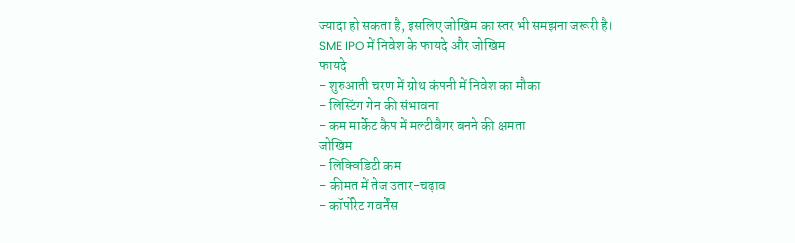ज्यादा हो सकता है, इसलिए जोखिम का स्तर भी समझना जरूरी है।
SME IPO में निवेश के फायदे और जोखिम
फायदे
- शुरुआती चरण में ग्रोथ कंपनी में निवेश का मौका
- लिस्टिंग गेन की संभावना
- कम मार्केट कैप में मल्टीबैगर बनने की क्षमता
जोखिम
- लिक्विडिटी कम
- कीमत में तेज उतार-चढ़ाव
- कॉर्पोरेट गवर्नेंस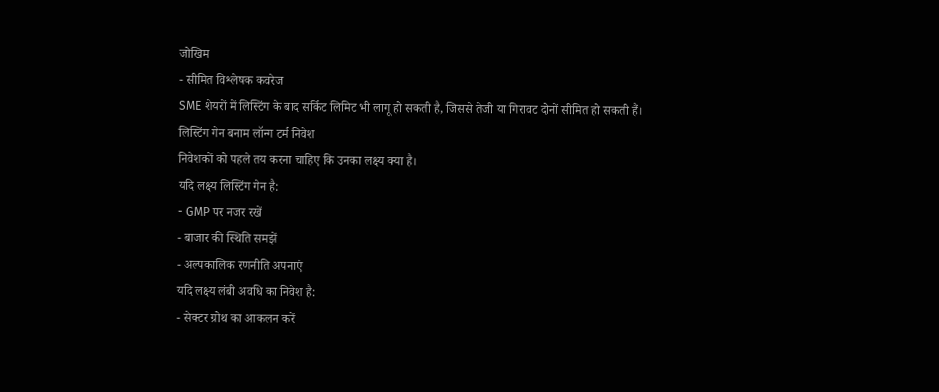जोखिम
- सीमित विश्लेषक कवरेज
SME शेयरों में लिस्टिंग के बाद सर्किट लिमिट भी लागू हो सकती है, जिससे तेजी या गिरावट दोनों सीमित हो सकती हैं।
लिस्टिंग गेन बनाम लॉन्ग टर्म निवेश
निवेशकों को पहले तय करना चाहिए कि उनका लक्ष्य क्या है।
यदि लक्ष्य लिस्टिंग गेन है:
- GMP पर नजर रखें
- बाजार की स्थिति समझें
- अल्पकालिक रणनीति अपनाएं
यदि लक्ष्य लंबी अवधि का निवेश है:
- सेक्टर ग्रोथ का आकलन करें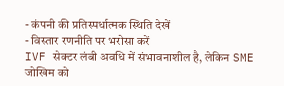- कंपनी की प्रतिस्पर्धात्मक स्थिति देखें
- विस्तार रणनीति पर भरोसा करें
IVF सेक्टर लंबी अवधि में संभावनाशील है, लेकिन SME जोखिम को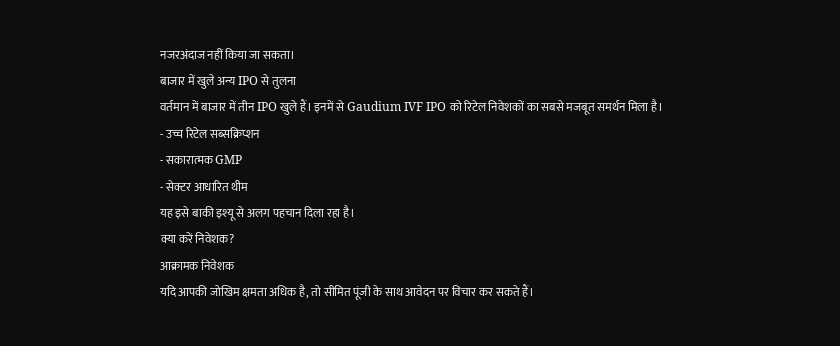नजरअंदाज नहीं किया जा सकता।
बाजार में खुले अन्य IPO से तुलना
वर्तमान में बाजार में तीन IPO खुले हैं। इनमें से Gaudium IVF IPO को रिटेल निवेशकों का सबसे मजबूत समर्थन मिला है।
- उच्च रिटेल सब्सक्रिप्शन
- सकारात्मक GMP
- सेक्टर आधारित थीम
यह इसे बाकी इश्यू से अलग पहचान दिला रहा है।
क्या करें निवेशक?
आक्रामक निवेशक
यदि आपकी जोखिम क्षमता अधिक है, तो सीमित पूंजी के साथ आवेदन पर विचार कर सकते हैं।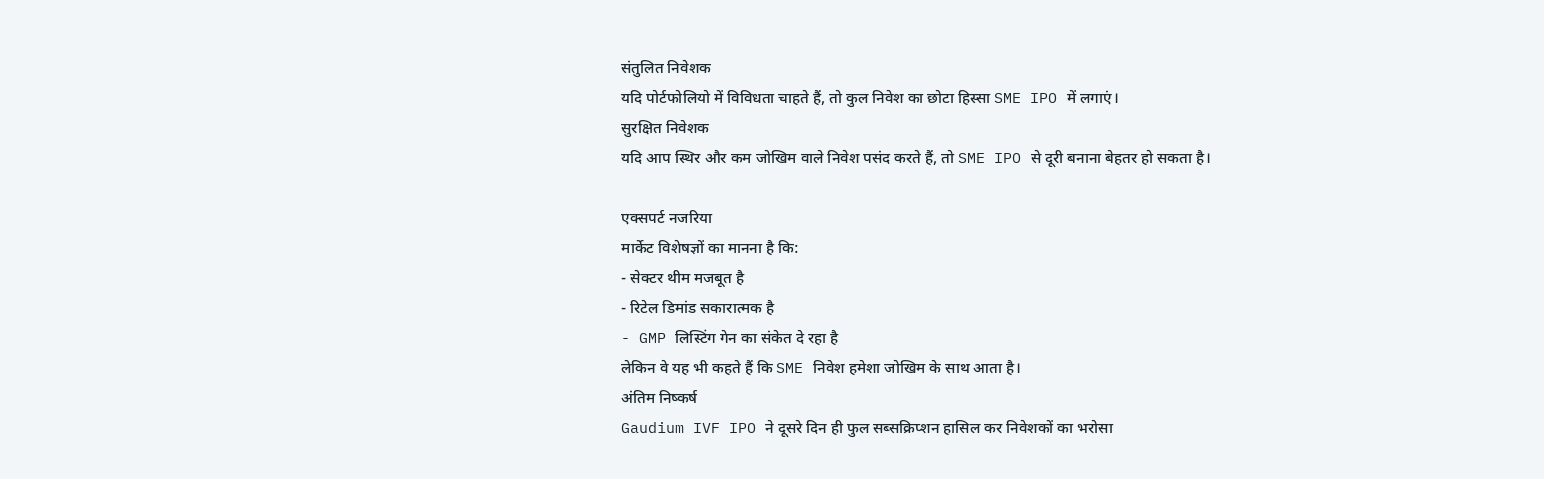संतुलित निवेशक
यदि पोर्टफोलियो में विविधता चाहते हैं, तो कुल निवेश का छोटा हिस्सा SME IPO में लगाएं।
सुरक्षित निवेशक
यदि आप स्थिर और कम जोखिम वाले निवेश पसंद करते हैं, तो SME IPO से दूरी बनाना बेहतर हो सकता है।

एक्सपर्ट नजरिया
मार्केट विशेषज्ञों का मानना है कि:
- सेक्टर थीम मजबूत है
- रिटेल डिमांड सकारात्मक है
- GMP लिस्टिंग गेन का संकेत दे रहा है
लेकिन वे यह भी कहते हैं कि SME निवेश हमेशा जोखिम के साथ आता है।
अंतिम निष्कर्ष
Gaudium IVF IPO ने दूसरे दिन ही फुल सब्सक्रिप्शन हासिल कर निवेशकों का भरोसा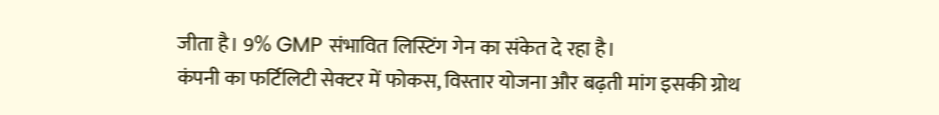जीता है। 9% GMP संभावित लिस्टिंग गेन का संकेत दे रहा है।
कंपनी का फर्टिलिटी सेक्टर में फोकस, विस्तार योजना और बढ़ती मांग इसकी ग्रोथ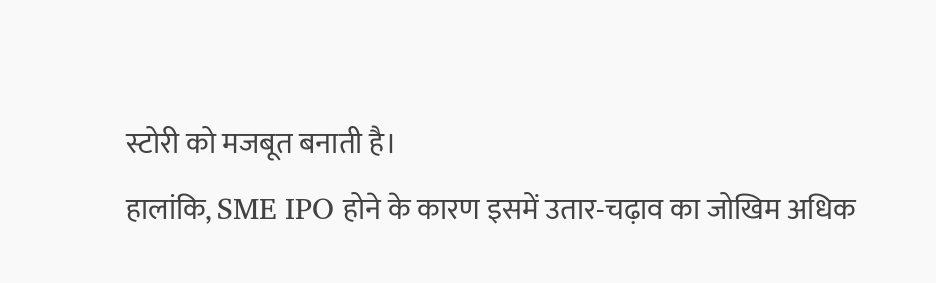स्टोरी को मजबूत बनाती है।
हालांकि, SME IPO होने के कारण इसमें उतार-चढ़ाव का जोखिम अधिक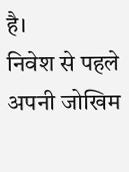है।
निवेश से पहले अपनी जोखिम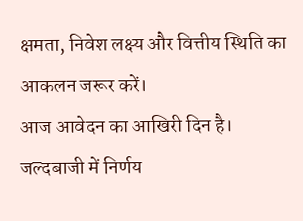क्षमता, निवेश लक्ष्य और वित्तीय स्थिति का आकलन जरूर करें।
आज आवेदन का आखिरी दिन है। जल्दबाजी में निर्णय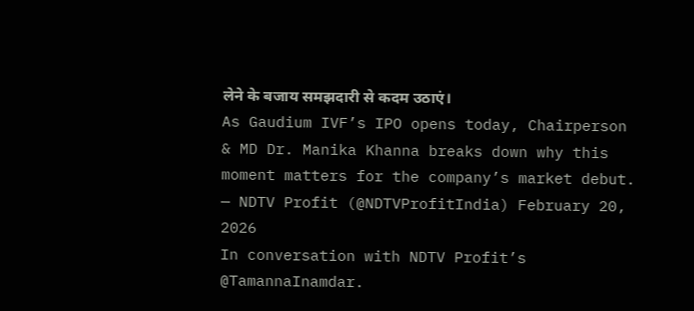लेने के बजाय समझदारी से कदम उठाएं।
As Gaudium IVF’s IPO opens today, Chairperson & MD Dr. Manika Khanna breaks down why this moment matters for the company’s market debut.
— NDTV Profit (@NDTVProfitIndia) February 20, 2026
In conversation with NDTV Profit’s @TamannaInamdar.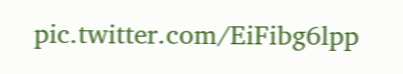pic.twitter.com/EiFibg6lpp